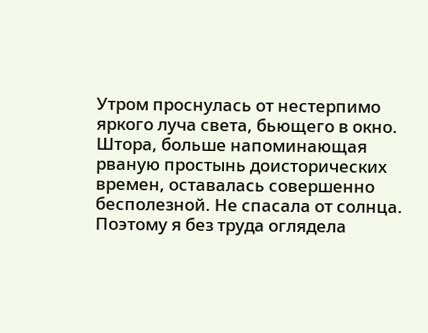Утром проснулась от нестерпимо яркого луча света, бьющего в окно. Штора, больше напоминающая рваную простынь доисторических времен, оставалась совершенно бесполезной. Не спасала от солнца. Поэтому я без труда оглядела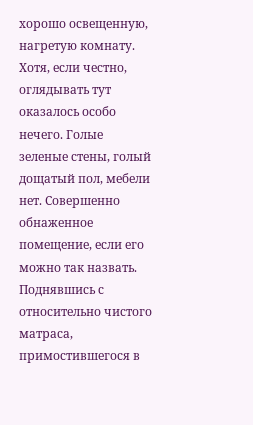хорошо освещенную, нагретую комнату. Хотя, если честно, оглядывать тут оказалось особо нечего. Голые зеленые стены, голый дощатый пол, мебели нет. Совершенно обнаженное помещение, если его можно так назвать. Поднявшись с относительно чистого матраса, примостившегося в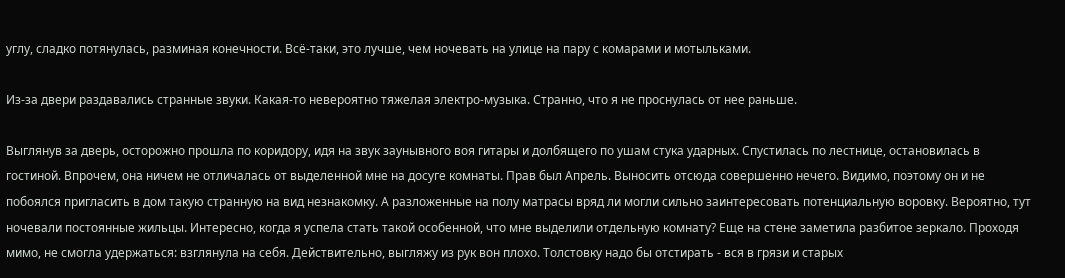углу, сладко потянулась, разминая конечности. Всё-таки, это лучше, чем ночевать на улице на пару с комарами и мотыльками.

Из-за двери раздавались странные звуки. Какая-то невероятно тяжелая электро-музыка. Странно, что я не проснулась от нее раньше.

Выглянув за дверь, осторожно прошла по коридору, идя на звук заунывного воя гитары и долбящего по ушам стука ударных. Спустилась по лестнице, остановилась в гостиной. Впрочем, она ничем не отличалась от выделенной мне на досуге комнаты. Прав был Апрель. Выносить отсюда совершенно нечего. Видимо, поэтому он и не побоялся пригласить в дом такую странную на вид незнакомку. А разложенные на полу матрасы вряд ли могли сильно заинтересовать потенциальную воровку. Вероятно, тут ночевали постоянные жильцы. Интересно, когда я успела стать такой особенной, что мне выделили отдельную комнату? Еще на стене заметила разбитое зеркало. Проходя мимо, не смогла удержаться: взглянула на себя. Действительно, выгляжу из рук вон плохо. Толстовку надо бы отстирать - вся в грязи и старых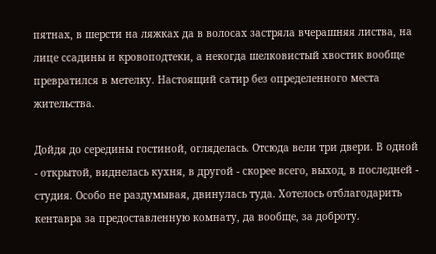пятнах, в шерсти на ляжках да в волосах застряла вчерашняя листва, на лице ссадины и кровоподтеки, а некогда шелковистый хвостик вообще превратился в метелку. Настоящий сатир без определенного места жительства.

Дойдя до середины гостиной, огляделась. Отсюда вели три двери. В одной - открытой, виднелась кухня, в другой - скорее всего, выход, в последней - студия. Особо не раздумывая, двинулась туда. Хотелось отблагодарить кентавра за предоставленную комнату, да вообще, за доброту.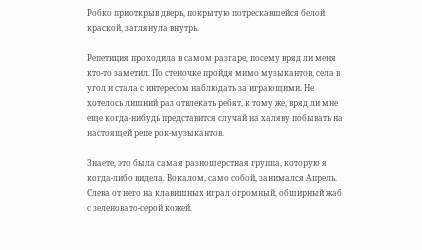Робко приоткрыв дверь, покрытую потрескавшейся белой краской, заглянула внутрь.

Репетиция проходила в самом разгаре, посему вряд ли меня кто-то заметил. По стеночке пройдя мимо музыкантов, села в угол и стала с интересом наблюдать за играющими. Не хотелось лишний раз отвлекать ребят, к тому же, вряд ли мне еще когда-нибудь представится случай на халяву побывать на настоящей репе рок-музыкантов.

Знаете, это была самая разношерстная группа, которую я когда-либо видела. Вокалом, само собой, занимался Апрель. Слева от него на клавишных играл огромный, обширный жаб с зеленовато-серой кожей.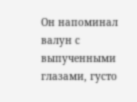Он напоминал валун с выпученными глазами, густо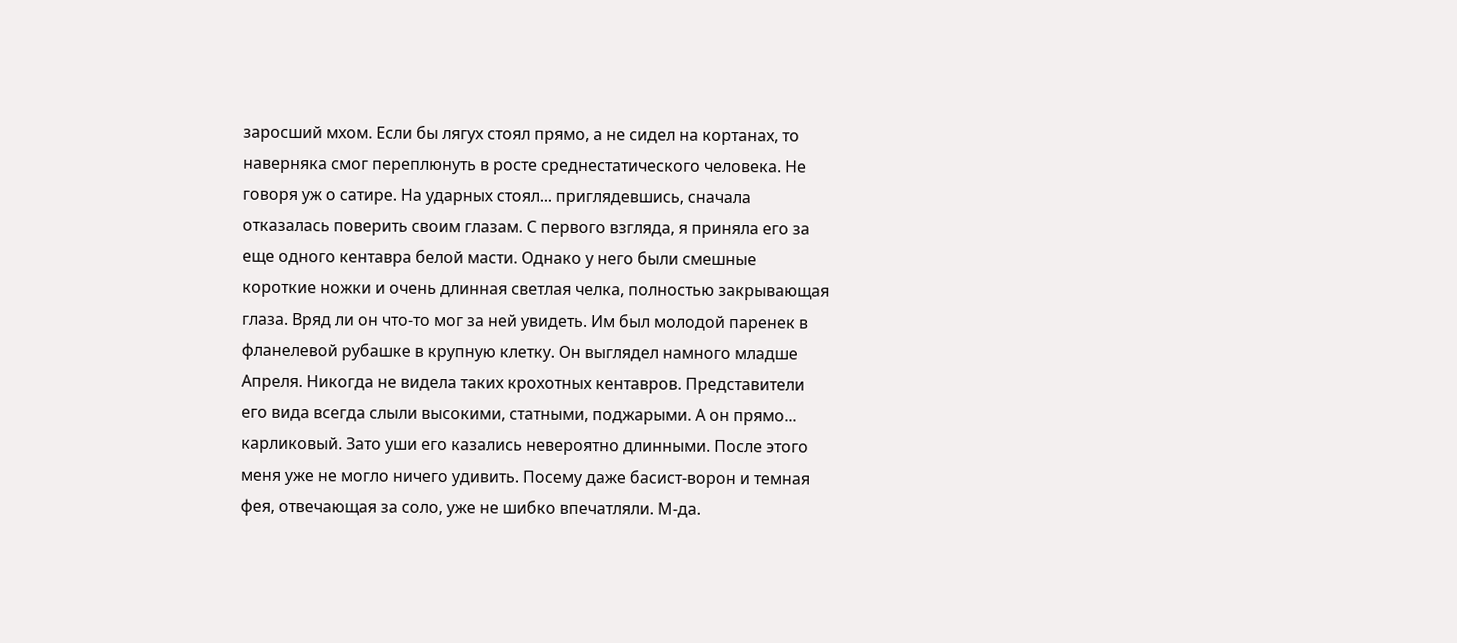заросший мхом. Если бы лягух стоял прямо, а не сидел на кортанах, то наверняка смог переплюнуть в росте среднестатического человека. Не говоря уж о сатире. На ударных стоял... приглядевшись, сначала отказалась поверить своим глазам. С первого взгляда, я приняла его за еще одного кентавра белой масти. Однако у него были смешные короткие ножки и очень длинная светлая челка, полностью закрывающая глаза. Вряд ли он что-то мог за ней увидеть. Им был молодой паренек в фланелевой рубашке в крупную клетку. Он выглядел намного младше Апреля. Никогда не видела таких крохотных кентавров. Представители его вида всегда слыли высокими, статными, поджарыми. А он прямо... карликовый. Зато уши его казались невероятно длинными. После этого меня уже не могло ничего удивить. Посему даже басист-ворон и темная фея, отвечающая за соло, уже не шибко впечатляли. М-да.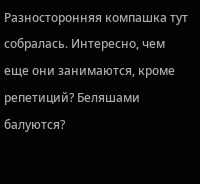Разносторонняя компашка тут собралась. Интересно, чем еще они занимаются, кроме репетиций? Беляшами балуются?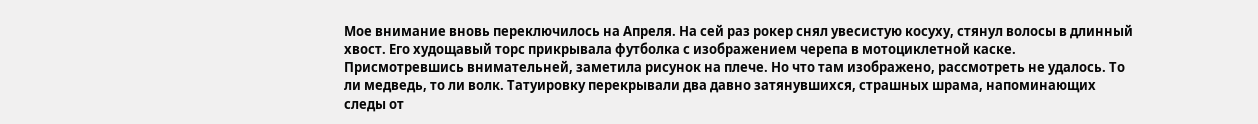Мое внимание вновь переключилось на Апреля. На сей раз рокер снял увесистую косуху, стянул волосы в длинный хвост. Его худощавый торс прикрывала футболка с изображением черепа в мотоциклетной каске. Присмотревшись внимательней, заметила рисунок на плече. Но что там изображено, рассмотреть не удалось. То ли медведь, то ли волк. Татуировку перекрывали два давно затянувшихся, страшных шрама, напоминающих следы от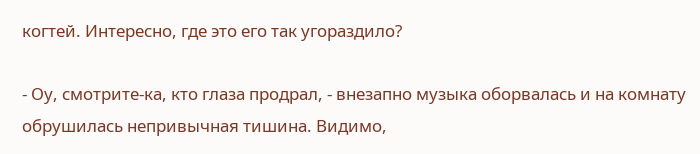когтей. Интересно, где это его так угораздило?

- Оу, смотрите-ка, кто глаза продрал, - внезапно музыка оборвалась и на комнату обрушилась непривычная тишина. Видимо,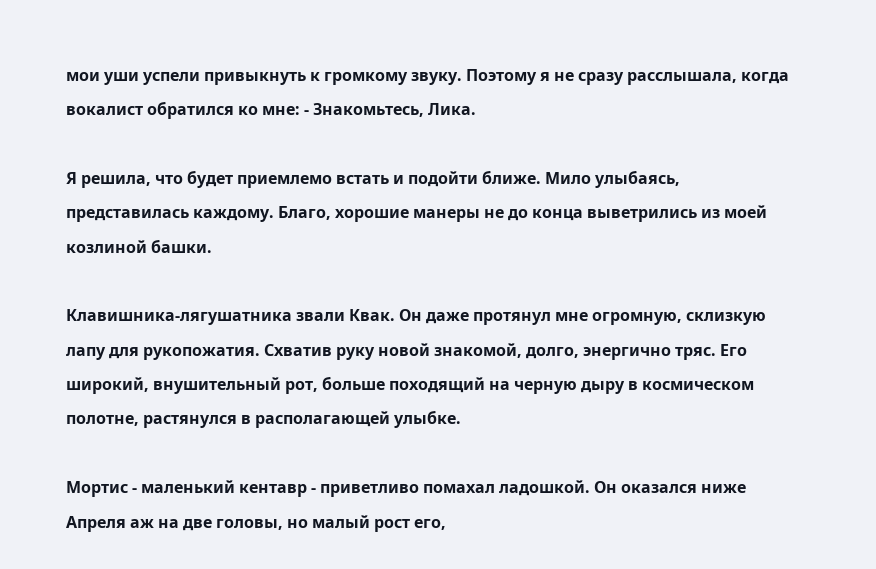мои уши успели привыкнуть к громкому звуку. Поэтому я не сразу расслышала, когда вокалист обратился ко мне: - Знакомьтесь, Лика.

Я решила, что будет приемлемо встать и подойти ближе. Мило улыбаясь, представилась каждому. Благо, хорошие манеры не до конца выветрились из моей козлиной башки.

Клавишника-лягушатника звали Квак. Он даже протянул мне огромную, склизкую лапу для рукопожатия. Схватив руку новой знакомой, долго, энергично тряс. Его широкий, внушительный рот, больше походящий на черную дыру в космическом полотне, растянулся в располагающей улыбке.

Мортис - маленький кентавр - приветливо помахал ладошкой. Он оказался ниже Апреля аж на две головы, но малый рост его,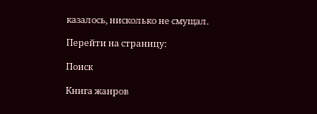казалось, нисколько не смущал.

Перейти на страницу:

Поиск

Книга жанров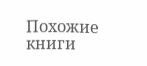Похожие книги